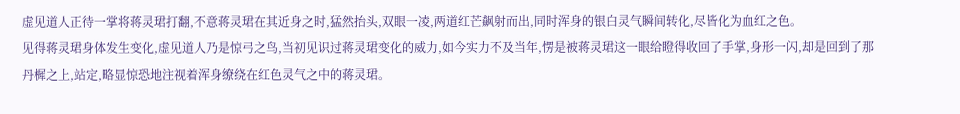虚见道人正待一掌将蒋灵珺打翻,不意蒋灵珺在其近身之时,猛然抬头,双眼一凌,两道红芒飙射而出,同时浑身的银白灵气瞬间转化,尽皆化为血红之色。
见得蒋灵珺身体发生变化,虚见道人乃是惊弓之鸟,当初见识过蒋灵珺变化的威力,如今实力不及当年,愣是被蒋灵珺这一眼给瞪得收回了手掌,身形一闪,却是回到了那丹樨之上,站定,略显惊恐地注视着浑身缭绕在红色灵气之中的蒋灵珺。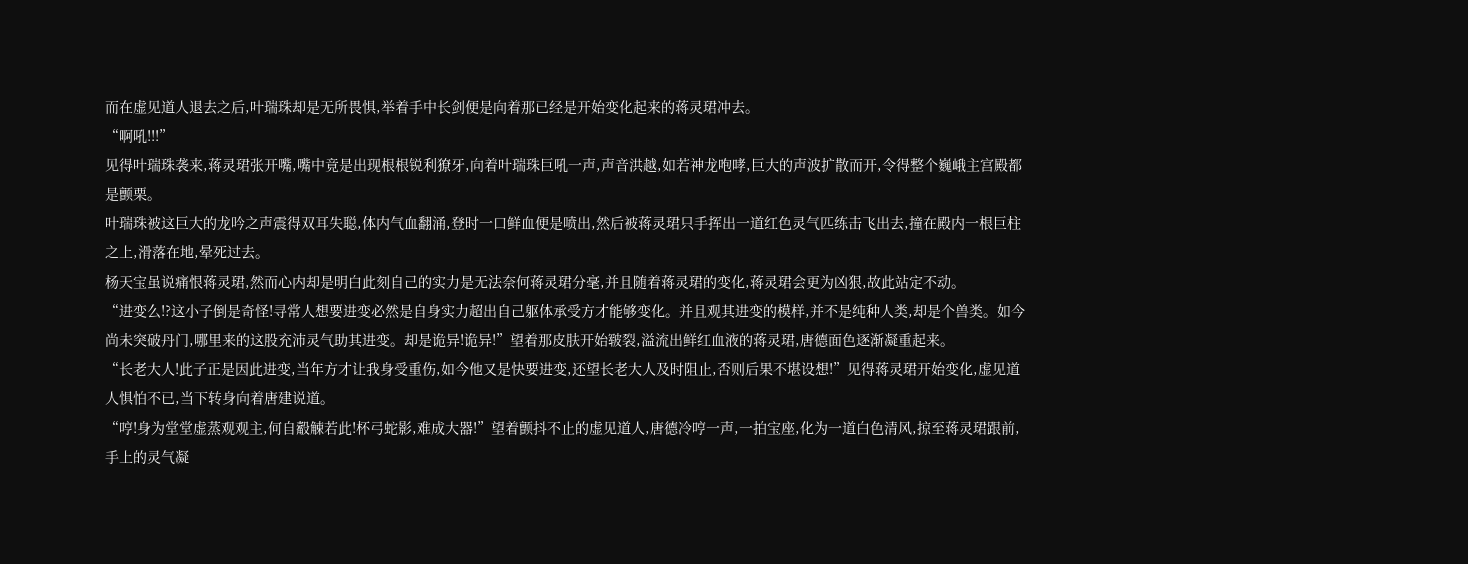而在虚见道人退去之后,叶瑞珠却是无所畏惧,举着手中长剑便是向着那已经是开始变化起来的蒋灵珺冲去。
“啊吼!!!”
见得叶瑞珠袭来,蒋灵珺张开嘴,嘴中竟是出现根根锐利獠牙,向着叶瑞珠巨吼一声,声音洪越,如若神龙咆哮,巨大的声波扩散而开,令得整个巍峨主宫殿都是颤栗。
叶瑞珠被这巨大的龙吟之声震得双耳失聪,体内气血翻涌,登时一口鲜血便是喷出,然后被蒋灵珺只手挥出一道红色灵气匹练击飞出去,撞在殿内一根巨柱之上,滑落在地,晕死过去。
杨天宝虽说痛恨蒋灵珺,然而心内却是明白此刻自己的实力是无法奈何蒋灵珺分毫,并且随着蒋灵珺的变化,蒋灵珺会更为凶狠,故此站定不动。
“进变么!?这小子倒是奇怪!寻常人想要进变必然是自身实力超出自己躯体承受方才能够变化。并且观其进变的模样,并不是纯种人类,却是个兽类。如今尚未突破丹门,哪里来的这股充沛灵气助其进变。却是诡异!诡异!”望着那皮肤开始皲裂,溢流出鲜红血液的蒋灵珺,唐德面色逐渐凝重起来。
“长老大人!此子正是因此进变,当年方才让我身受重伤,如今他又是快要进变,还望长老大人及时阻止,否则后果不堪设想!”见得蒋灵珺开始变化,虚见道人惧怕不已,当下转身向着唐建说道。
“哼!身为堂堂虚蒸观观主,何自觳觫若此!杯弓蛇影,难成大器!”望着颤抖不止的虚见道人,唐德冷哼一声,一拍宝座,化为一道白色清风,掠至蒋灵珺跟前,手上的灵气凝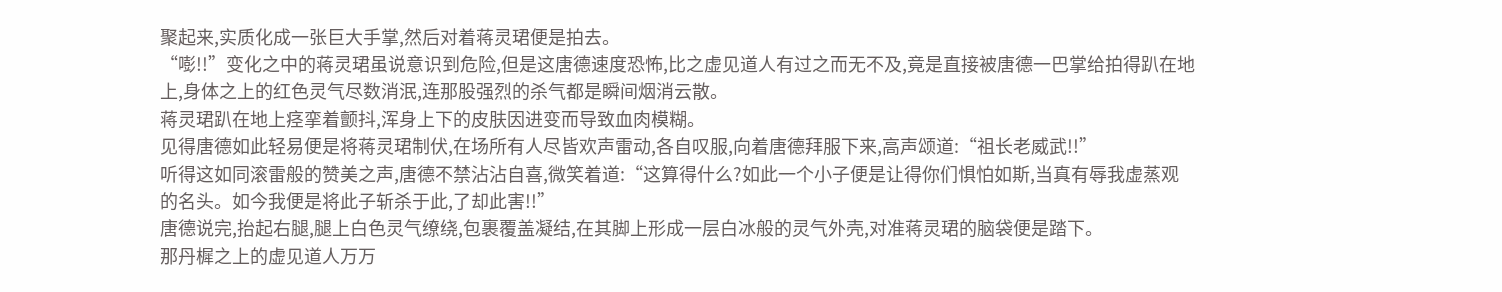聚起来,实质化成一张巨大手掌,然后对着蒋灵珺便是拍去。
“嘭!!”变化之中的蒋灵珺虽说意识到危险,但是这唐德速度恐怖,比之虚见道人有过之而无不及,竟是直接被唐德一巴掌给拍得趴在地上,身体之上的红色灵气尽数消泯,连那股强烈的杀气都是瞬间烟消云散。
蒋灵珺趴在地上痉挛着颤抖,浑身上下的皮肤因进变而导致血肉模糊。
见得唐德如此轻易便是将蒋灵珺制伏,在场所有人尽皆欢声雷动,各自叹服,向着唐德拜服下来,高声颂道:“祖长老威武!!”
听得这如同滚雷般的赞美之声,唐德不禁沾沾自喜,微笑着道:“这算得什么?如此一个小子便是让得你们惧怕如斯,当真有辱我虚蒸观的名头。如今我便是将此子斩杀于此,了却此害!!”
唐德说完,抬起右腿,腿上白色灵气缭绕,包裹覆盖凝结,在其脚上形成一层白冰般的灵气外壳,对准蒋灵珺的脑袋便是踏下。
那丹樨之上的虚见道人万万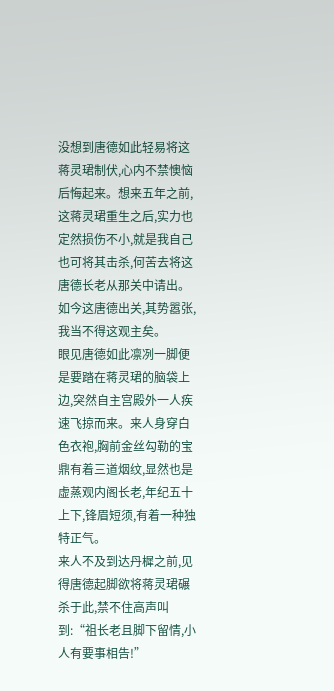没想到唐德如此轻易将这蒋灵珺制伏,心内不禁懊恼后悔起来。想来五年之前,这蒋灵珺重生之后,实力也定然损伤不小,就是我自己也可将其击杀,何苦去将这唐德长老从那关中请出。如今这唐德出关,其势嚣张,我当不得这观主矣。
眼见唐德如此凛冽一脚便是要踏在蒋灵珺的脑袋上边,突然自主宫殿外一人疾速飞掠而来。来人身穿白色衣袍,胸前金丝勾勒的宝鼎有着三道烟纹,显然也是虚蒸观内阁长老,年纪五十上下,锋眉短须,有着一种独特正气。
来人不及到达丹樨之前,见得唐德起脚欲将蒋灵珺碾杀于此,禁不住高声叫到:“祖长老且脚下留情,小人有要事相告!”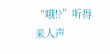“哦!?”听得来人声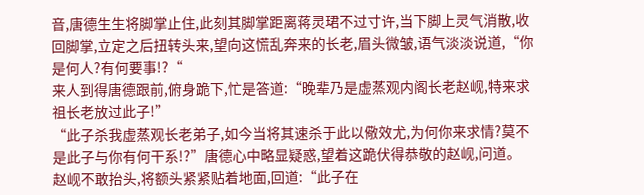音,唐德生生将脚掌止住,此刻其脚掌距离蒋灵珺不过寸许,当下脚上灵气消散,收回脚掌,立定之后扭转头来,望向这慌乱奔来的长老,眉头微皱,语气淡淡说道,“你是何人?有何要事!?“
来人到得唐德跟前,俯身跪下,忙是答道:“晚辈乃是虚蒸观内阁长老赵岘,特来求祖长老放过此子!”
“此子杀我虚蒸观长老弟子,如今当将其速杀于此以儆效尤,为何你来求情?莫不是此子与你有何干系!?”唐德心中略显疑惑,望着这跪伏得恭敬的赵岘,问道。
赵岘不敢抬头,将额头紧紧贴着地面,回道:“此子在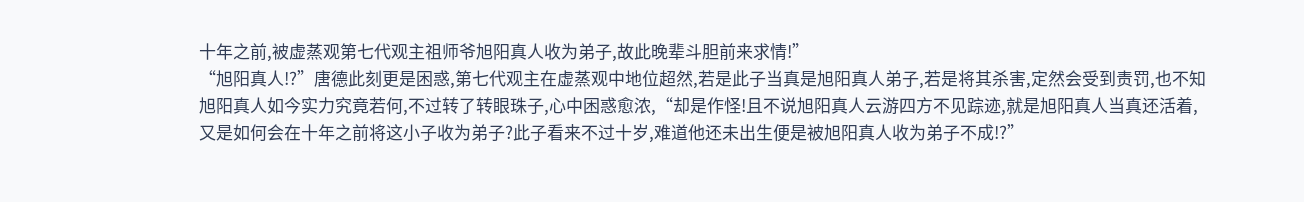十年之前,被虚蒸观第七代观主祖师爷旭阳真人收为弟子,故此晚辈斗胆前来求情!”
“旭阳真人!?”唐德此刻更是困惑,第七代观主在虚蒸观中地位超然,若是此子当真是旭阳真人弟子,若是将其杀害,定然会受到责罚,也不知旭阳真人如今实力究竟若何,不过转了转眼珠子,心中困惑愈浓,“却是作怪!且不说旭阳真人云游四方不见踪迹,就是旭阳真人当真还活着,又是如何会在十年之前将这小子收为弟子?此子看来不过十岁,难道他还未出生便是被旭阳真人收为弟子不成!?”